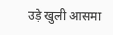उड़े खुली आसमा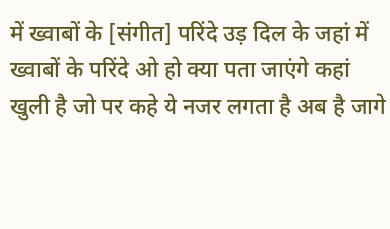में ख्वाबों के [संगीत] परिंदे उड़ दिल के जहां में ख्वाबों के परिंदे ओ हो क्या पता जाएंगे कहां खुली है जो पर कहे ये नजर लगता है अब है जागे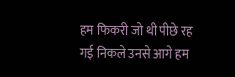हम फिकरी जो थी पीछे रह गई निकले उनसे आगे हम